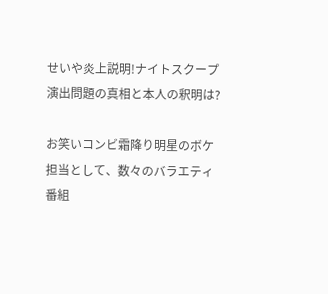せいや炎上説明!ナイトスクープ演出問題の真相と本人の釈明は?

お笑いコンビ霜降り明星のボケ担当として、数々のバラエティ番組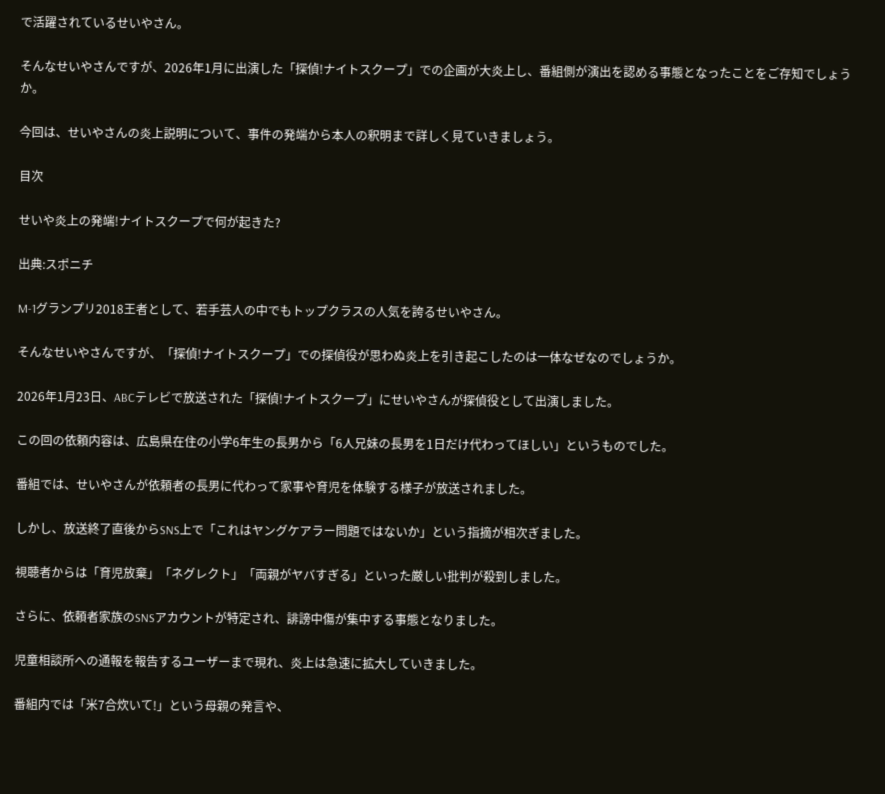で活躍されているせいやさん。

そんなせいやさんですが、2026年1月に出演した「探偵!ナイトスクープ」での企画が大炎上し、番組側が演出を認める事態となったことをご存知でしょうか。

今回は、せいやさんの炎上説明について、事件の発端から本人の釈明まで詳しく見ていきましょう。

目次

せいや炎上の発端!ナイトスクープで何が起きた?

出典:スポニチ

M-1グランプリ2018王者として、若手芸人の中でもトップクラスの人気を誇るせいやさん。

そんなせいやさんですが、「探偵!ナイトスクープ」での探偵役が思わぬ炎上を引き起こしたのは一体なぜなのでしょうか。

2026年1月23日、ABCテレビで放送された「探偵!ナイトスクープ」にせいやさんが探偵役として出演しました。

この回の依頼内容は、広島県在住の小学6年生の長男から「6人兄妹の長男を1日だけ代わってほしい」というものでした。

番組では、せいやさんが依頼者の長男に代わって家事や育児を体験する様子が放送されました。

しかし、放送終了直後からSNS上で「これはヤングケアラー問題ではないか」という指摘が相次ぎました。

視聴者からは「育児放棄」「ネグレクト」「両親がヤバすぎる」といった厳しい批判が殺到しました。

さらに、依頼者家族のSNSアカウントが特定され、誹謗中傷が集中する事態となりました。

児童相談所への通報を報告するユーザーまで現れ、炎上は急速に拡大していきました。

番組内では「米7合炊いて!」という母親の発言や、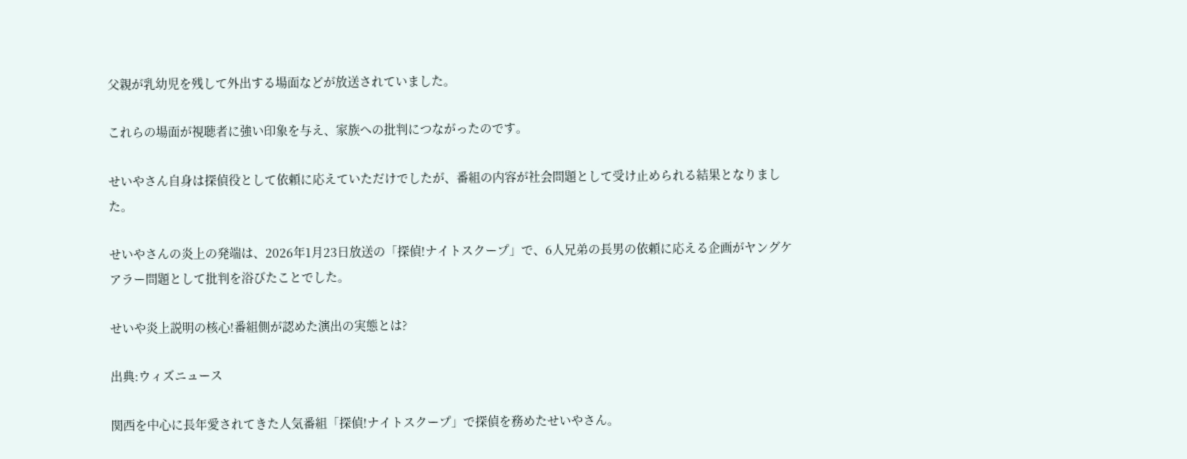父親が乳幼児を残して外出する場面などが放送されていました。

これらの場面が視聴者に強い印象を与え、家族への批判につながったのです。

せいやさん自身は探偵役として依頼に応えていただけでしたが、番組の内容が社会問題として受け止められる結果となりました。

せいやさんの炎上の発端は、2026年1月23日放送の「探偵!ナイトスクープ」で、6人兄弟の長男の依頼に応える企画がヤングケアラー問題として批判を浴びたことでした。

せいや炎上説明の核心!番組側が認めた演出の実態とは?

出典:ウィズニュース

関西を中心に長年愛されてきた人気番組「探偵!ナイトスクープ」で探偵を務めたせいやさん。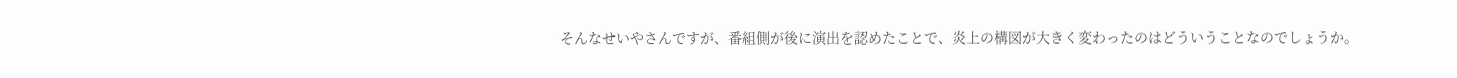そんなせいやさんですが、番組側が後に演出を認めたことで、炎上の構図が大きく変わったのはどういうことなのでしょうか。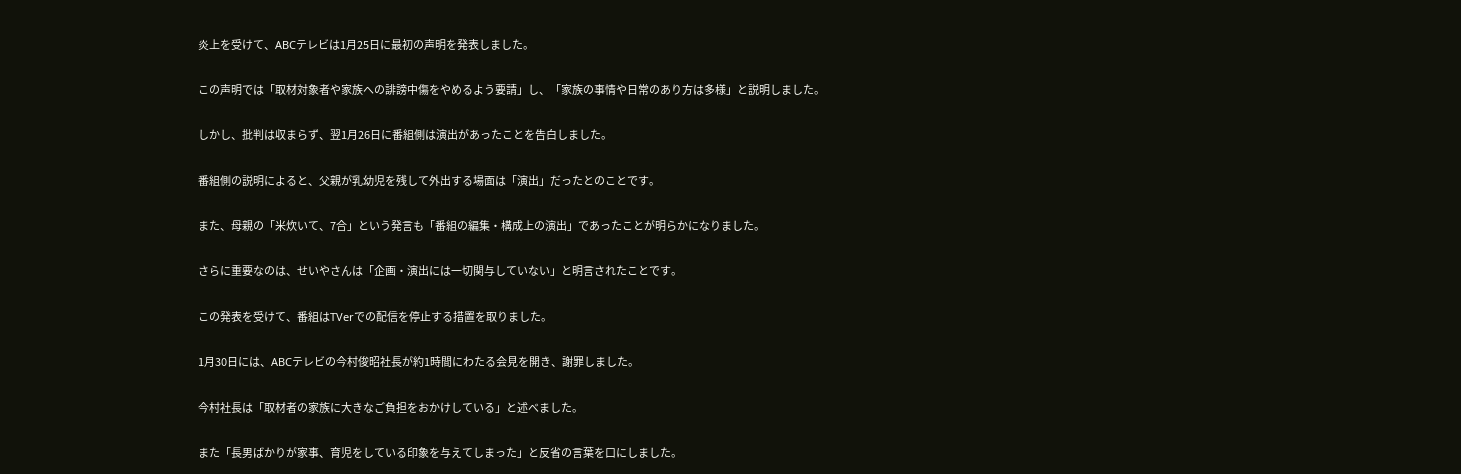炎上を受けて、ABCテレビは1月25日に最初の声明を発表しました。

この声明では「取材対象者や家族への誹謗中傷をやめるよう要請」し、「家族の事情や日常のあり方は多様」と説明しました。

しかし、批判は収まらず、翌1月26日に番組側は演出があったことを告白しました。

番組側の説明によると、父親が乳幼児を残して外出する場面は「演出」だったとのことです。

また、母親の「米炊いて、7合」という発言も「番組の編集・構成上の演出」であったことが明らかになりました。

さらに重要なのは、せいやさんは「企画・演出には一切関与していない」と明言されたことです。

この発表を受けて、番組はTVerでの配信を停止する措置を取りました。

1月30日には、ABCテレビの今村俊昭社長が約1時間にわたる会見を開き、謝罪しました。

今村社長は「取材者の家族に大きなご負担をおかけしている」と述べました。

また「長男ばかりが家事、育児をしている印象を与えてしまった」と反省の言葉を口にしました。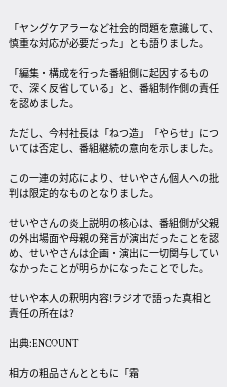「ヤングケアラーなど社会的問題を意識して、慎重な対応が必要だった」とも語りました。

「編集・構成を行った番組側に起因するもので、深く反省している」と、番組制作側の責任を認めました。

ただし、今村社長は「ねつ造」「やらせ」については否定し、番組継続の意向を示しました。

この一連の対応により、せいやさん個人への批判は限定的なものとなりました。

せいやさんの炎上説明の核心は、番組側が父親の外出場面や母親の発言が演出だったことを認め、せいやさんは企画・演出に一切関与していなかったことが明らかになったことでした。

せいや本人の釈明内容!ラジオで語った真相と責任の所在は?

出典:ENCOUNT

相方の粗品さんとともに「霜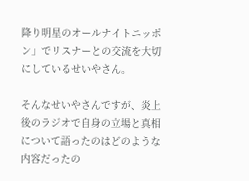降り明星のオールナイトニッポン」でリスナーとの交流を大切にしているせいやさん。

そんなせいやさんですが、炎上後のラジオで自身の立場と真相について語ったのはどのような内容だったの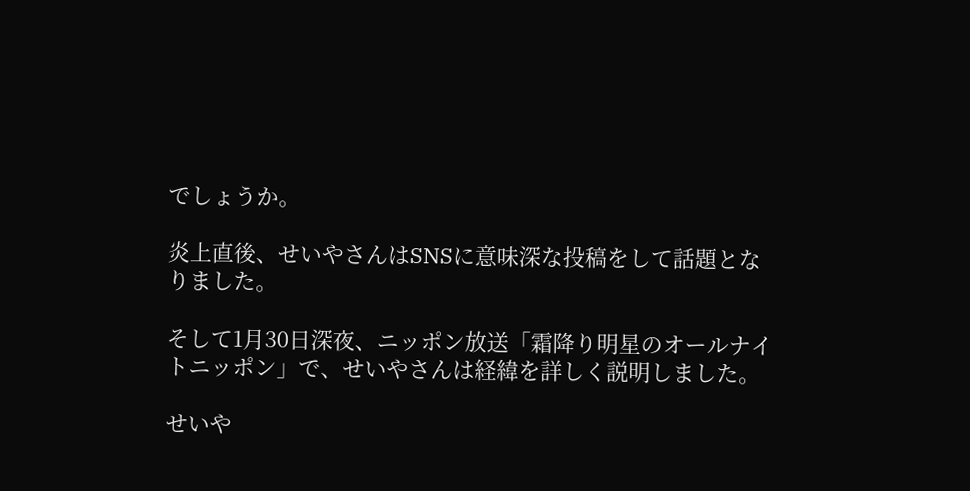でしょうか。

炎上直後、せいやさんはSNSに意味深な投稿をして話題となりました。

そして1月30日深夜、ニッポン放送「霜降り明星のオールナイトニッポン」で、せいやさんは経緯を詳しく説明しました。

せいや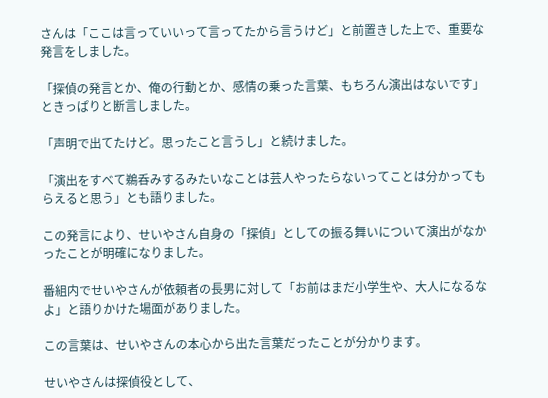さんは「ここは言っていいって言ってたから言うけど」と前置きした上で、重要な発言をしました。

「探偵の発言とか、俺の行動とか、感情の乗った言葉、もちろん演出はないです」ときっぱりと断言しました。

「声明で出てたけど。思ったこと言うし」と続けました。

「演出をすべて鵜呑みするみたいなことは芸人やったらないってことは分かってもらえると思う」とも語りました。

この発言により、せいやさん自身の「探偵」としての振る舞いについて演出がなかったことが明確になりました。

番組内でせいやさんが依頼者の長男に対して「お前はまだ小学生や、大人になるなよ」と語りかけた場面がありました。

この言葉は、せいやさんの本心から出た言葉だったことが分かります。

せいやさんは探偵役として、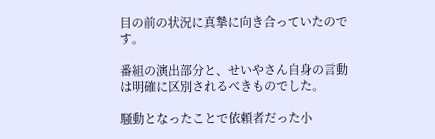目の前の状況に真摯に向き合っていたのです。

番組の演出部分と、せいやさん自身の言動は明確に区別されるべきものでした。

騒動となったことで依頼者だった小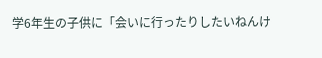学6年生の子供に「会いに行ったりしたいねんけ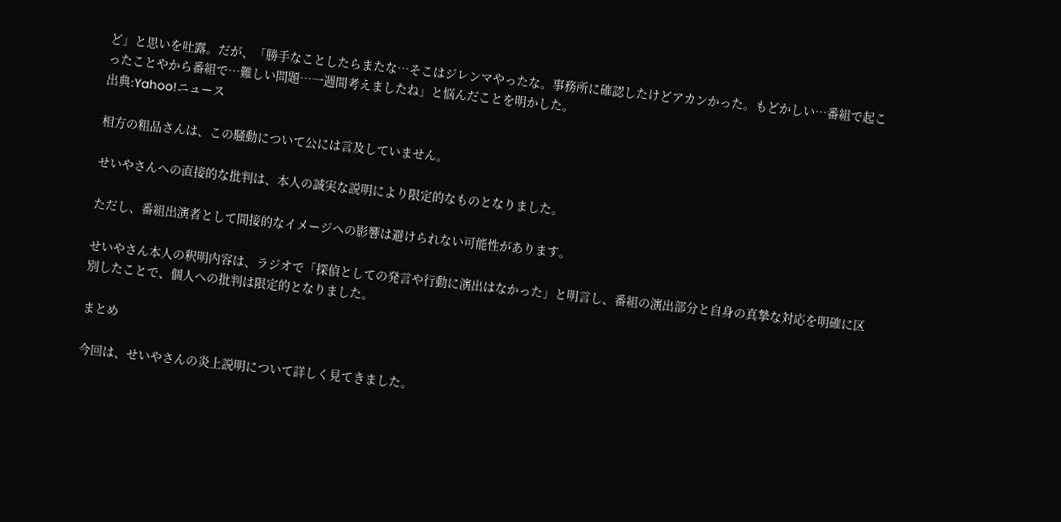ど」と思いを吐露。だが、「勝手なことしたらまたな…そこはジレンマやったな。事務所に確認したけどアカンかった。もどかしい…番組で起こったことやから番組で…難しい問題…一週間考えましたね」と悩んだことを明かした。
出典:Yahoo!ニュース

相方の粗品さんは、この騒動について公には言及していません。

せいやさんへの直接的な批判は、本人の誠実な説明により限定的なものとなりました。

ただし、番組出演者として間接的なイメージへの影響は避けられない可能性があります。

せいやさん本人の釈明内容は、ラジオで「探偵としての発言や行動に演出はなかった」と明言し、番組の演出部分と自身の真摯な対応を明確に区別したことで、個人への批判は限定的となりました。

まとめ

今回は、せいやさんの炎上説明について詳しく見てきました。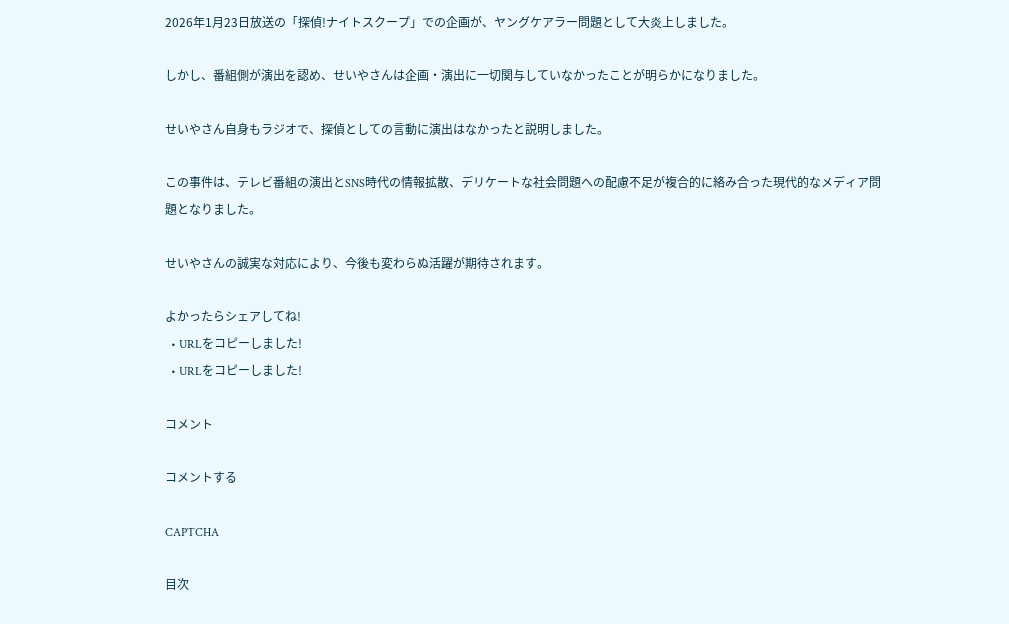2026年1月23日放送の「探偵!ナイトスクープ」での企画が、ヤングケアラー問題として大炎上しました。

しかし、番組側が演出を認め、せいやさんは企画・演出に一切関与していなかったことが明らかになりました。

せいやさん自身もラジオで、探偵としての言動に演出はなかったと説明しました。

この事件は、テレビ番組の演出とSNS時代の情報拡散、デリケートな社会問題への配慮不足が複合的に絡み合った現代的なメディア問題となりました。

せいやさんの誠実な対応により、今後も変わらぬ活躍が期待されます。

よかったらシェアしてね!
  • URLをコピーしました!
  • URLをコピーしました!

コメント

コメントする

CAPTCHA

目次